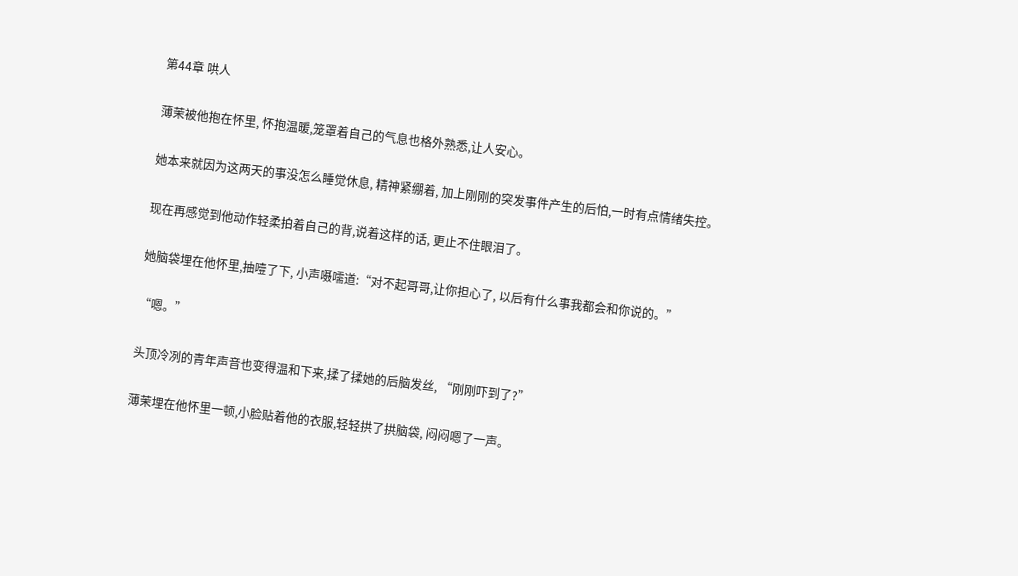第44章 哄人

薄茉被他抱在怀里, 怀抱温暖,笼罩着自己的气息也格外熟悉,让人安心。

她本来就因为这两天的事没怎么睡觉休息, 精神紧绷着, 加上刚刚的突发事件产生的后怕,一时有点情绪失控。

现在再感觉到他动作轻柔拍着自己的背,说着这样的话, 更止不住眼泪了。

她脑袋埋在他怀里,抽噎了下, 小声嗫嚅道:“对不起哥哥,让你担心了, 以后有什么事我都会和你说的。”

“嗯。”

头顶冷冽的青年声音也变得温和下来,揉了揉她的后脑发丝, “刚刚吓到了?”

薄茉埋在他怀里一顿,小脸贴着他的衣服,轻轻拱了拱脑袋, 闷闷嗯了一声。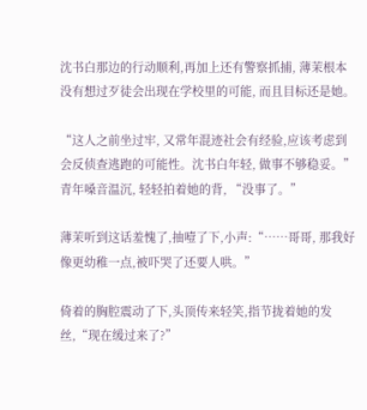沈书白那边的行动顺利,再加上还有警察抓捕, 薄茉根本没有想过歹徒会出现在学校里的可能, 而且目标还是她。

“这人之前坐过牢, 又常年混迹社会有经验,应该考虑到会反侦查逃跑的可能性。沈书白年轻, 做事不够稳妥。”青年嗓音温沉, 轻轻拍着她的背, “没事了。”

薄茉听到这话羞愧了,抽噎了下,小声:“……哥哥, 那我好像更幼稚一点,被吓哭了还要人哄。”

倚着的胸腔震动了下,头顶传来轻笑,指节拢着她的发丝,“现在缓过来了?”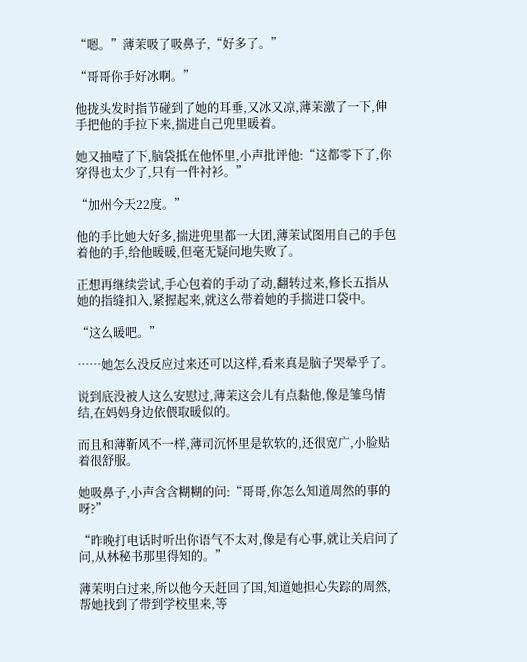“嗯。”薄茉吸了吸鼻子,“好多了。”

“哥哥你手好冰啊。”

他拢头发时指节碰到了她的耳垂,又冰又凉,薄茉激了一下,伸手把他的手拉下来,揣进自己兜里暖着。

她又抽噎了下,脑袋抵在他怀里,小声批评他:“这都零下了,你穿得也太少了,只有一件衬衫。”

“加州今天22度。”

他的手比她大好多,揣进兜里都一大团,薄茉试图用自己的手包着他的手,给他暖暖,但毫无疑问地失败了。

正想再继续尝试,手心包着的手动了动,翻转过来,修长五指从她的指缝扣入,紧握起来,就这么带着她的手揣进口袋中。

“这么暖吧。”

……她怎么没反应过来还可以这样,看来真是脑子哭晕乎了。

说到底没被人这么安慰过,薄茉这会儿有点黏他,像是雏鸟情结,在妈妈身边依偎取暖似的。

而且和薄靳风不一样,薄司沉怀里是软软的,还很宽广,小脸贴着很舒服。

她吸鼻子,小声含含糊糊的问:“哥哥,你怎么知道周然的事的呀?”

“昨晚打电话时听出你语气不太对,像是有心事,就让关启问了问,从林秘书那里得知的。”

薄茉明白过来,所以他今天赶回了国,知道她担心失踪的周然,帮她找到了带到学校里来,等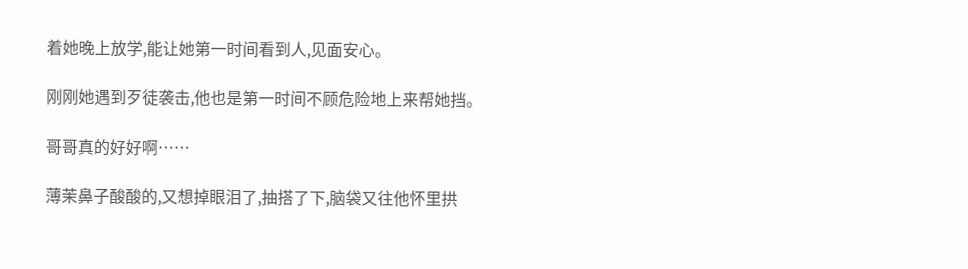着她晚上放学,能让她第一时间看到人,见面安心。

刚刚她遇到歹徒袭击,他也是第一时间不顾危险地上来帮她挡。

哥哥真的好好啊……

薄茉鼻子酸酸的,又想掉眼泪了,抽搭了下,脑袋又往他怀里拱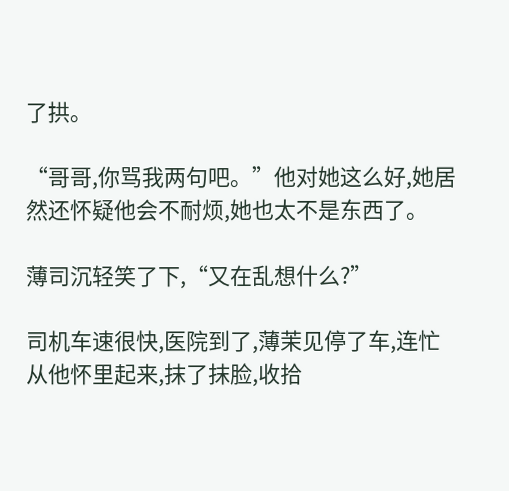了拱。

“哥哥,你骂我两句吧。”他对她这么好,她居然还怀疑他会不耐烦,她也太不是东西了。

薄司沉轻笑了下,“又在乱想什么?”

司机车速很快,医院到了,薄茉见停了车,连忙从他怀里起来,抹了抹脸,收拾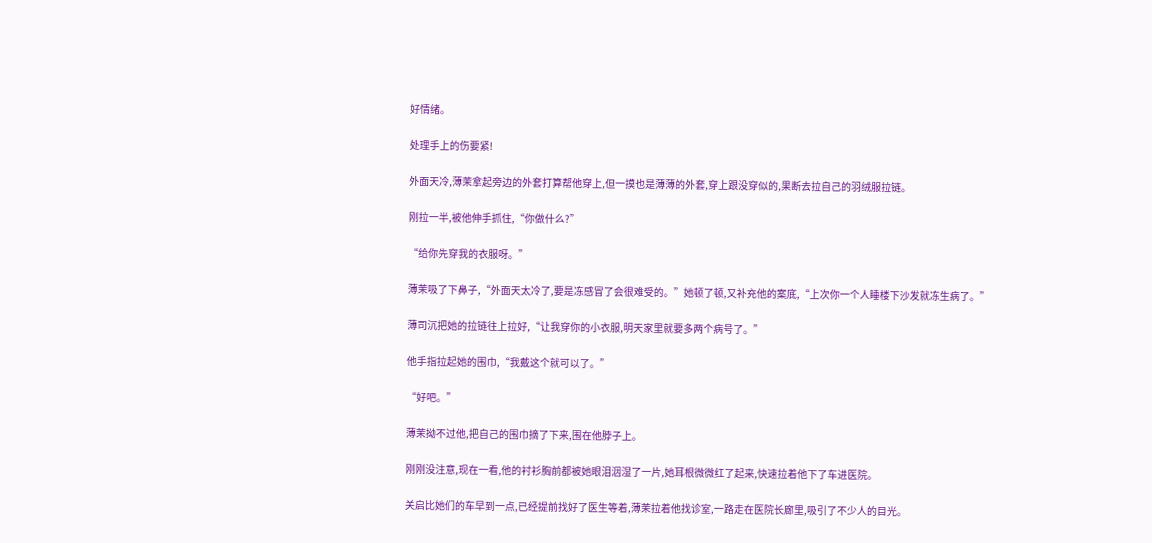好情绪。

处理手上的伤要紧!

外面天冷,薄茉拿起旁边的外套打算帮他穿上,但一摸也是薄薄的外套,穿上跟没穿似的,果断去拉自己的羽绒服拉链。

刚拉一半,被他伸手抓住,“你做什么?”

“给你先穿我的衣服呀。”

薄茉吸了下鼻子,“外面天太冷了,要是冻感冒了会很难受的。”她顿了顿,又补充他的案底,“上次你一个人睡楼下沙发就冻生病了。”

薄司沉把她的拉链往上拉好,“让我穿你的小衣服,明天家里就要多两个病号了。”

他手指拉起她的围巾,“我戴这个就可以了。”

“好吧。”

薄茉拗不过他,把自己的围巾摘了下来,围在他脖子上。

刚刚没注意,现在一看,他的衬衫胸前都被她眼泪洇湿了一片,她耳根微微红了起来,快速拉着他下了车进医院。

关启比她们的车早到一点,已经提前找好了医生等着,薄茉拉着他找诊室,一路走在医院长廊里,吸引了不少人的目光。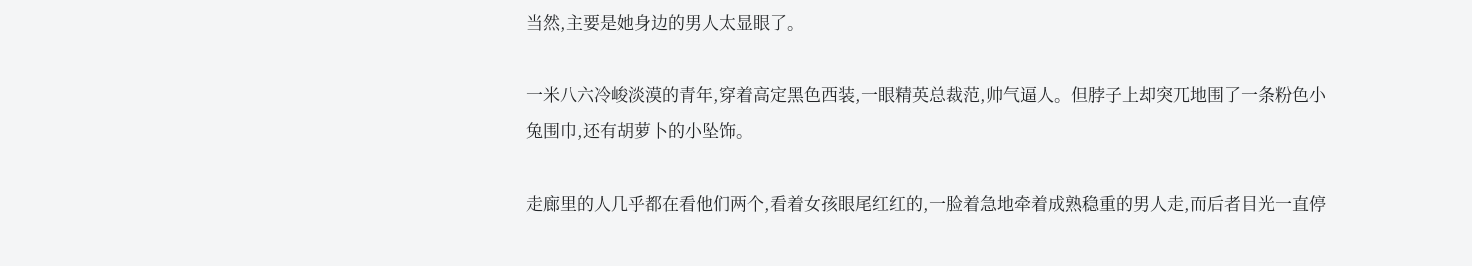当然,主要是她身边的男人太显眼了。

一米八六冷峻淡漠的青年,穿着高定黑色西装,一眼精英总裁范,帅气逼人。但脖子上却突兀地围了一条粉色小兔围巾,还有胡萝卜的小坠饰。

走廊里的人几乎都在看他们两个,看着女孩眼尾红红的,一脸着急地牵着成熟稳重的男人走,而后者目光一直停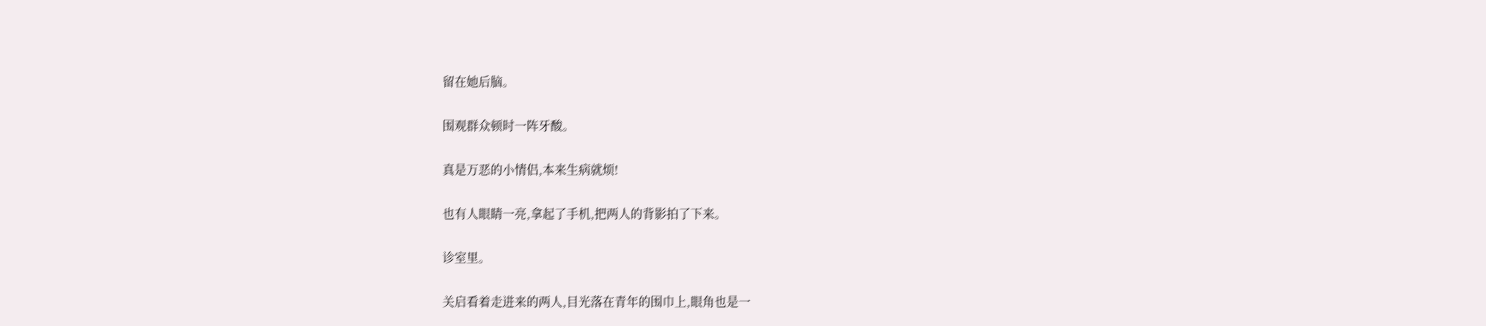留在她后脑。

围观群众顿时一阵牙酸。

真是万恶的小情侣,本来生病就烦!

也有人眼睛一亮,拿起了手机,把两人的背影拍了下来。

诊室里。

关启看着走进来的两人,目光落在青年的围巾上,眼角也是一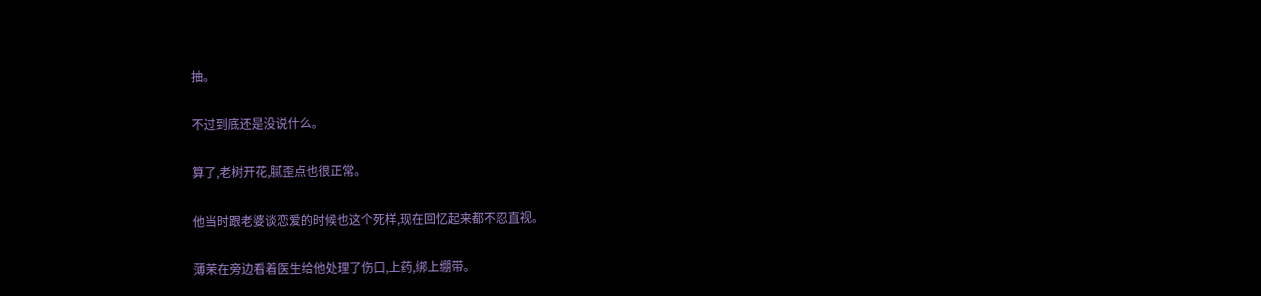抽。

不过到底还是没说什么。

算了,老树开花,腻歪点也很正常。

他当时跟老婆谈恋爱的时候也这个死样,现在回忆起来都不忍直视。

薄茉在旁边看着医生给他处理了伤口,上药,绑上绷带。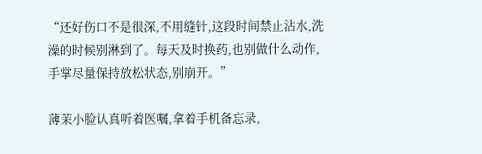“还好伤口不是很深,不用缝针,这段时间禁止沾水,洗澡的时候别淋到了。每天及时换药,也别做什么动作,手掌尽量保持放松状态,别崩开。”

薄茉小脸认真听着医嘱,拿着手机备忘录,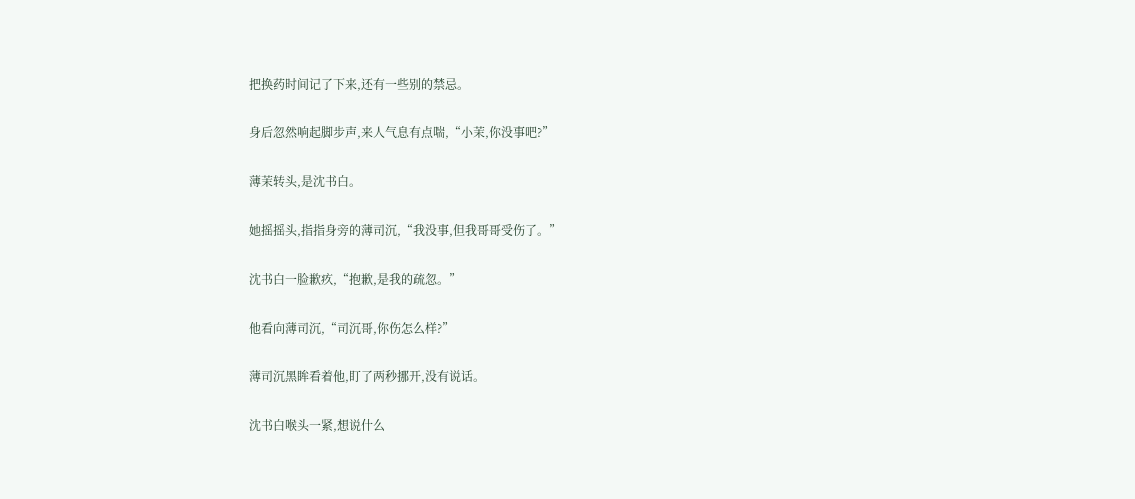把换药时间记了下来,还有一些别的禁忌。

身后忽然响起脚步声,来人气息有点喘,“小茉,你没事吧?”

薄茉转头,是沈书白。

她摇摇头,指指身旁的薄司沉,“我没事,但我哥哥受伤了。”

沈书白一脸歉疚,“抱歉,是我的疏忽。”

他看向薄司沉,“司沉哥,你伤怎么样?”

薄司沉黑眸看着他,盯了两秒挪开,没有说话。

沈书白喉头一紧,想说什么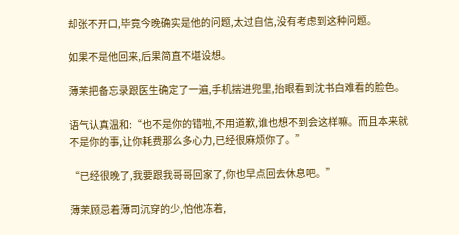却张不开口,毕竟今晚确实是他的问题,太过自信,没有考虑到这种问题。

如果不是他回来,后果简直不堪设想。

薄茉把备忘录跟医生确定了一遍,手机揣进兜里,抬眼看到沈书白难看的脸色。

语气认真温和:“也不是你的错啦,不用道歉,谁也想不到会这样嘛。而且本来就不是你的事,让你耗费那么多心力,已经很麻烦你了。”

“已经很晚了,我要跟我哥哥回家了,你也早点回去休息吧。”

薄茉顾忌着薄司沉穿的少,怕他冻着,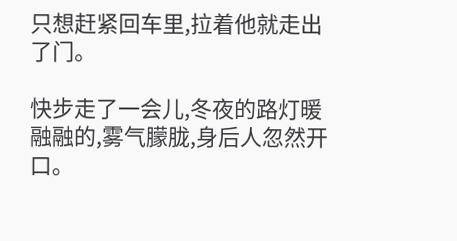只想赶紧回车里,拉着他就走出了门。

快步走了一会儿,冬夜的路灯暖融融的,雾气朦胧,身后人忽然开口。